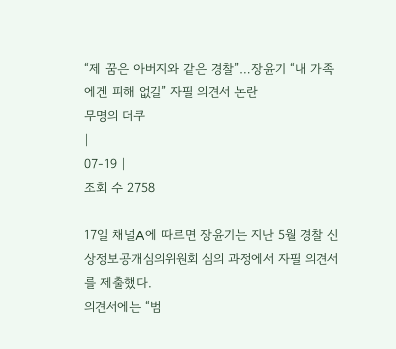“제 꿈은 아버지와 같은 경찰”…장윤기 “내 가족에겐 피해 없길” 자필 의견서 논란
무명의 더쿠
|
07-19 |
조회 수 2758

17일 채널A에 따르면 장윤기는 지난 5월 경찰 신상정보공개심의위원회 심의 과정에서 자필 의견서를 제출했다.
의견서에는 “범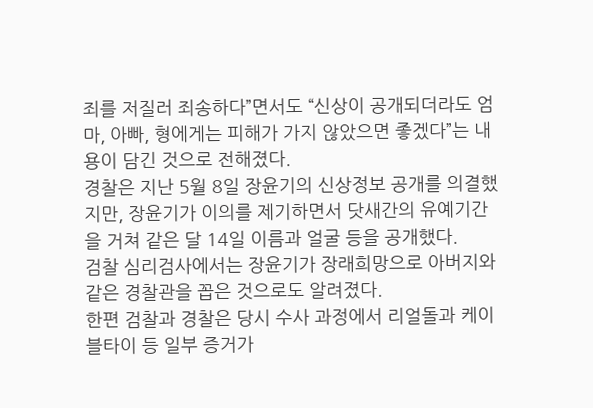죄를 저질러 죄송하다”면서도 “신상이 공개되더라도 엄마, 아빠, 형에게는 피해가 가지 않았으면 좋겠다”는 내용이 담긴 것으로 전해졌다.
경찰은 지난 5월 8일 장윤기의 신상정보 공개를 의결했지만, 장윤기가 이의를 제기하면서 닷새간의 유예기간을 거쳐 같은 달 14일 이름과 얼굴 등을 공개했다.
검찰 심리검사에서는 장윤기가 장래희망으로 아버지와 같은 경찰관을 꼽은 것으로도 알려졌다.
한편 검찰과 경찰은 당시 수사 과정에서 리얼돌과 케이블타이 등 일부 증거가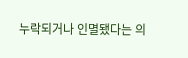누락되거나 인멸됐다는 의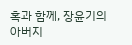혹과 함께, 장윤기의 아버지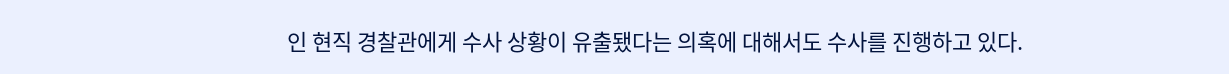인 현직 경찰관에게 수사 상황이 유출됐다는 의혹에 대해서도 수사를 진행하고 있다.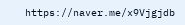https://naver.me/x9Vjgjdb